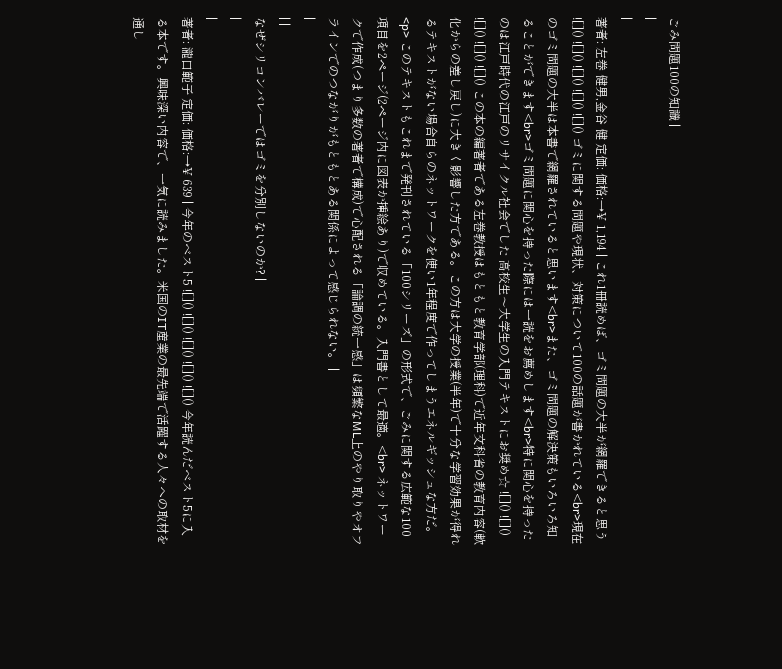ごみ問題100の知識 |
|
|
著者: 左巻 健男,金谷 健 定価: 価格:→¥ 1,194 | これ1冊読めば、ゴミ問題の大半が網羅できると思う ![]() ![]() ![]() ![]() ![]() ゴミに関する問題や現状、対策について100の話題が書かれている<br>現在のゴミ問題の大半は本書で網羅されていると思います<br>また、ゴミ問題の解決策もいろいろ知ることができます<br>ゴミ問題に関心を持った際には一読をお薦めします<br>特に関心を持ったのは江戸時代の江戸のリサイクル社会でした 高校生〜大学生の入門テキストにお奨め☆ ![]() ![]() ![]() ![]() ![]() この本の編著者である左巻教授はもともと教育学部(理科)で近年文科省の教育内容(軟化からの差し戻し)に大きく影響した方である。この方は大学の授業(半年)で十分な学習効果が得れるテキストがない場合自らのネットワークを使い1年程度で作ってしまうエネルギッシュな方だ。<p> このテキストもこれまで発刊されている「100シリーズ」の形式で、ごみに関する広範な100項目を2ページ(2ページ内に図表か挿絵あり)で収めている。入門書として最適。<br> ネットワークで作成(つまり多数の著者で構成)で心配される「論調の統一感」は頻繁なML上のやり取りやオフラインでのつながりがもともとある関係によって感じられない。 |
|
| |
なぜシリコンバレーではゴミを分別しないのか? |
|
|
著者: 瀧口範子 定価: 価格:→¥ 639 | 今年のベスト5 ![]() ![]() ![]() ![]() ![]() 今年読んだベスト5に入る本です。興味深い内容で、一気に読みました。米国のIT産業の最先端で活躍する人々への取材を通し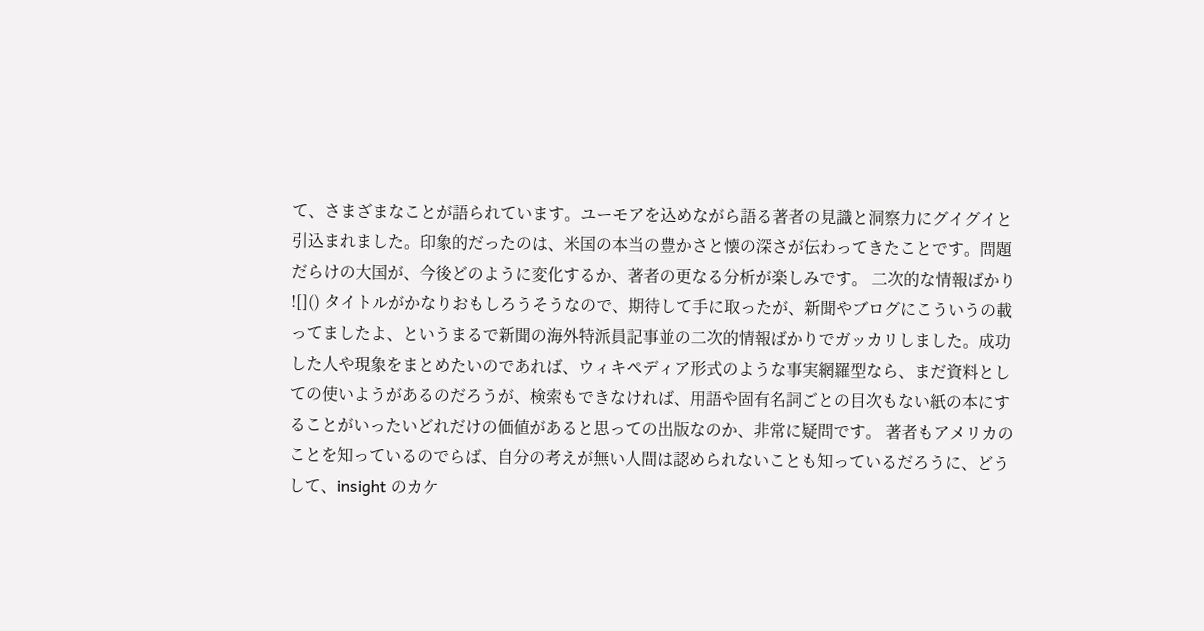て、さまざまなことが語られています。ユーモアを込めながら語る著者の見識と洞察力にグイグイと引込まれました。印象的だったのは、米国の本当の豊かさと懐の深さが伝わってきたことです。問題だらけの大国が、今後どのように変化するか、著者の更なる分析が楽しみです。 二次的な情報ばかり ![]() タイトルがかなりおもしろうそうなので、期待して手に取ったが、新聞やブログにこういうの載ってましたよ、というまるで新聞の海外特派員記事並の二次的情報ばかりでガッカリしました。成功した人や現象をまとめたいのであれば、ウィキペディア形式のような事実網羅型なら、まだ資料としての使いようがあるのだろうが、検索もできなければ、用語や固有名詞ごとの目次もない紙の本にすることがいったいどれだけの価値があると思っての出版なのか、非常に疑問です。 著者もアメリカのことを知っているのでらば、自分の考えが無い人間は認められないことも知っているだろうに、どうして、insight のカケ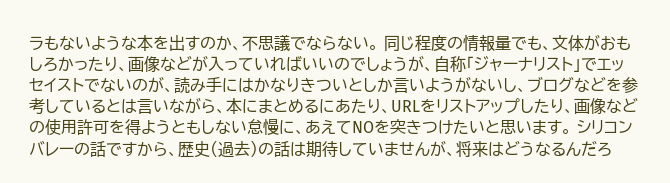ラもないような本を出すのか、不思議でならない。 同じ程度の情報量でも、文体がおもしろかったり、画像などが入っていればいいのでしょうが、自称「ジャーナリスト」でエッセイストでないのが、読み手にはかなりきついとしか言いようがないし、ブログなどを参考しているとは言いながら、本にまとめるにあたり、URLをリストアップしたり、画像などの使用許可を得ようともしない怠慢に、あえてNOを突きつけたいと思います。 シリコンバレーの話ですから、歴史(過去)の話は期待していませんが、将来はどうなるんだろ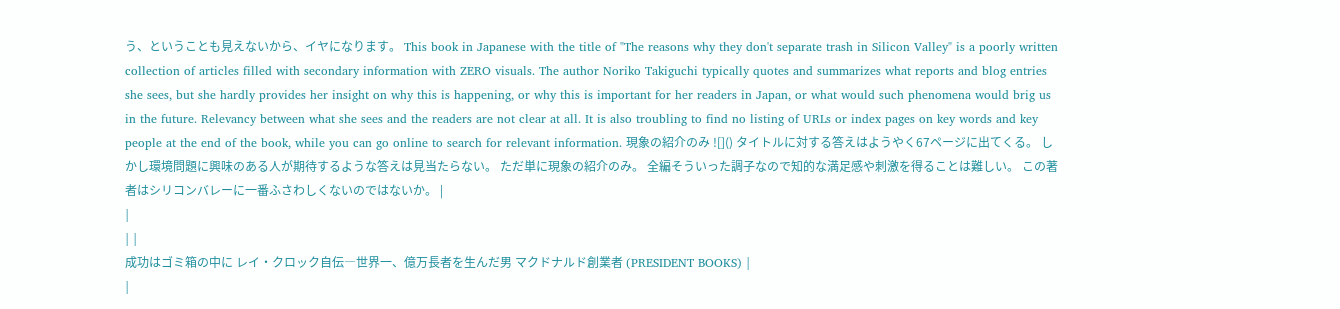う、ということも見えないから、イヤになります。 This book in Japanese with the title of "The reasons why they don't separate trash in Silicon Valley" is a poorly written collection of articles filled with secondary information with ZERO visuals. The author Noriko Takiguchi typically quotes and summarizes what reports and blog entries she sees, but she hardly provides her insight on why this is happening, or why this is important for her readers in Japan, or what would such phenomena would brig us in the future. Relevancy between what she sees and the readers are not clear at all. It is also troubling to find no listing of URLs or index pages on key words and key people at the end of the book, while you can go online to search for relevant information. 現象の紹介のみ ![]() タイトルに対する答えはようやく67ページに出てくる。 しかし環境問題に興味のある人が期待するような答えは見当たらない。 ただ単に現象の紹介のみ。 全編そういった調子なので知的な満足感や刺激を得ることは難しい。 この著者はシリコンバレーに一番ふさわしくないのではないか。 |
|
| |
成功はゴミ箱の中に レイ・クロック自伝―世界一、億万長者を生んだ男 マクドナルド創業者 (PRESIDENT BOOKS) |
|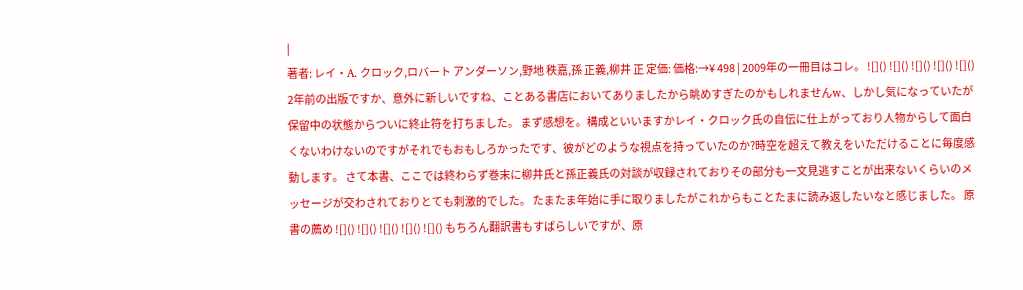|
著者: レイ・A. クロック,ロバート アンダーソン,野地 秩嘉,孫 正義,柳井 正 定価: 価格:→¥ 498 | 2009年の一冊目はコレ。 ![]() ![]() ![]() ![]() ![]() 2年前の出版ですか、意外に新しいですね、ことある書店においてありましたから眺めすぎたのかもしれませんw、しかし気になっていたが保留中の状態からついに終止符を打ちました。 まず感想を。構成といいますかレイ・クロック氏の自伝に仕上がっており人物からして面白くないわけないのですがそれでもおもしろかったです、彼がどのような視点を持っていたのか?時空を超えて教えをいただけることに毎度感動します。 さて本書、ここでは終わらず巻末に柳井氏と孫正義氏の対談が収録されておりその部分も一文見逃すことが出来ないくらいのメッセージが交わされておりとても刺激的でした。 たまたま年始に手に取りましたがこれからもことたまに読み返したいなと感じました。 原書の薦め ![]() ![]() ![]() ![]() ![]() もちろん翻訳書もすばらしいですが、原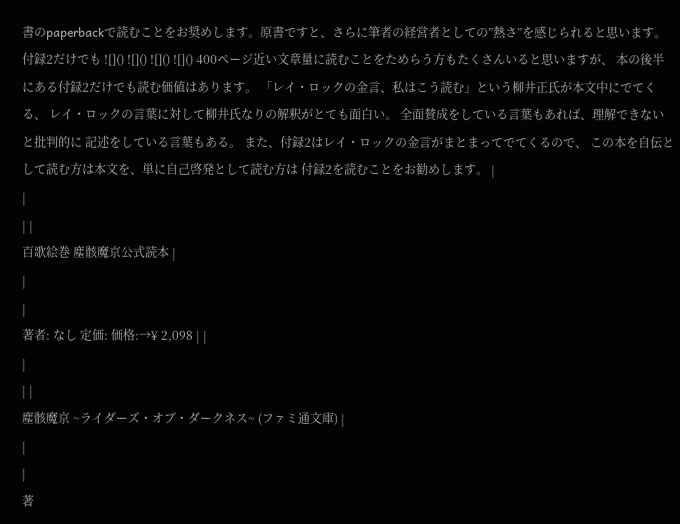書のpaperbackで読むことをお奨めします。原書ですと、さらに筆者の経営者としての”熱さ”を感じられると思います。 付録2だけでも ![]() ![]() ![]() ![]() 400ページ近い文章量に読むことをためらう方もたくさんいると思いますが、 本の後半にある付録2だけでも読む価値はあります。 「レイ・ロックの金言、私はこう読む」という柳井正氏が本文中にでてくる、 レイ・ロックの言葉に対して柳井氏なりの解釈がとても面白い。 全面賛成をしている言葉もあれば、理解できないと批判的に 記述をしている言葉もある。 また、付録2はレイ・ロックの金言がまとまってでてくるので、 この本を自伝として読む方は本文を、単に自己啓発として読む方は 付録2を読むことをお勧めします。 |
|
| |
百歌絵巻 塵骸魔京公式読本 |
|
|
著者: なし 定価: 価格:→¥ 2,098 | |
|
| |
塵骸魔京 ~ライダーズ・オブ・ダークネス~ (ファミ通文庫) |
|
|
著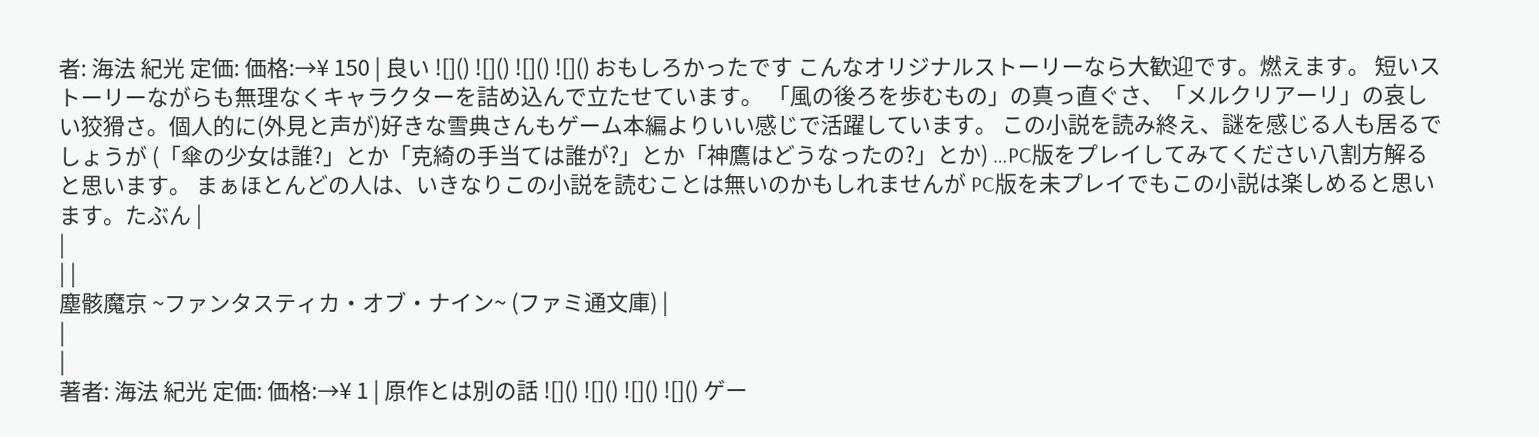者: 海法 紀光 定価: 価格:→¥ 150 | 良い ![]() ![]() ![]() ![]() おもしろかったです こんなオリジナルストーリーなら大歓迎です。燃えます。 短いストーリーながらも無理なくキャラクターを詰め込んで立たせています。 「風の後ろを歩むもの」の真っ直ぐさ、「メルクリアーリ」の哀しい狡猾さ。個人的に(外見と声が)好きな雪典さんもゲーム本編よりいい感じで活躍しています。 この小説を読み終え、謎を感じる人も居るでしょうが (「傘の少女は誰?」とか「克綺の手当ては誰が?」とか「神鷹はどうなったの?」とか) …PC版をプレイしてみてください八割方解ると思います。 まぁほとんどの人は、いきなりこの小説を読むことは無いのかもしれませんが PC版を未プレイでもこの小説は楽しめると思います。たぶん |
|
| |
塵骸魔京 ~ファンタスティカ・オブ・ナイン~ (ファミ通文庫) |
|
|
著者: 海法 紀光 定価: 価格:→¥ 1 | 原作とは別の話 ![]() ![]() ![]() ![]() ゲー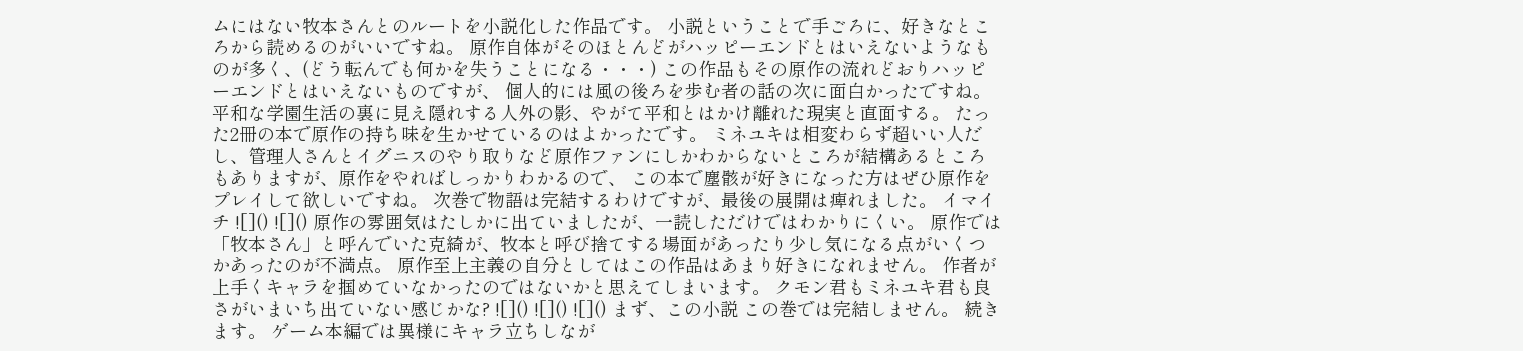ムにはない牧本さんとのルートを小説化した作品です。 小説ということで手ごろに、好きなところから読めるのがいいですね。 原作自体がそのほとんどがハッピーエンドとはいえないようなものが多く、(どう転んでも何かを失うことになる・・・) この作品もその原作の流れどおりハッピーエンドとはいえないものですが、 個人的には風の後ろを歩む者の話の次に面白かったですね。 平和な学園生活の裏に見え隠れする人外の影、やがて平和とはかけ離れた現実と直面する。 たった2冊の本で原作の持ち味を生かせているのはよかったです。 ミネユキは相変わらず超いい人だし、管理人さんとイグニスのやり取りなど原作ファンにしかわからないところが結構あるところもありますが、原作をやればしっかりわかるので、 この本で塵骸が好きになった方はぜひ原作をプレイして欲しいですね。 次巻で物語は完結するわけですが、最後の展開は痺れました。 イマイチ ![]() ![]() 原作の雰囲気はたしかに出ていましたが、一読しただけではわかりにくい。 原作では「牧本さん」と呼んでいた克綺が、牧本と呼び捨てする場面があったり少し気になる点がいくつかあったのが不満点。 原作至上主義の自分としてはこの作品はあまり好きになれません。 作者が上手くキャラを掴めていなかったのではないかと思えてしまいます。 クモン君もミネユキ君も良さがいまいち出ていない感じかな? ![]() ![]() ![]() まず、この小説 この巻では完結しません。 続きます。 ゲーム本編では異様にキャラ立ちしなが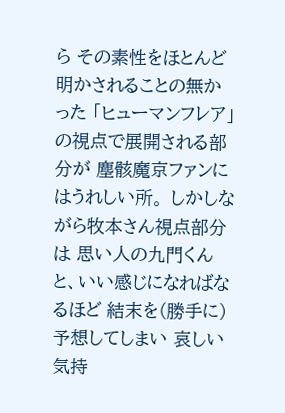ら その素性をほとんど明かされることの無かった 「ヒューマンフレア」の視点で展開される部分が 塵骸魔京ファンにはうれしい所。 しかしながら牧本さん視点部分は 思い人の九門くんと、いい感じになればなるほど 結末を(勝手に)予想してしまい 哀しい気持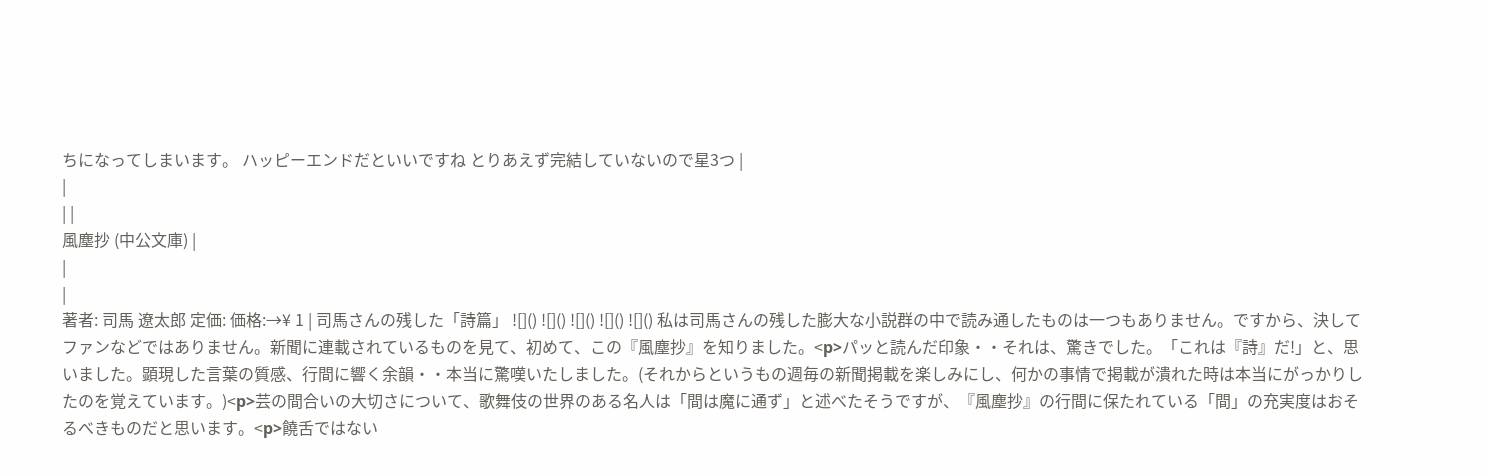ちになってしまいます。 ハッピーエンドだといいですね とりあえず完結していないので星3つ |
|
| |
風塵抄 (中公文庫) |
|
|
著者: 司馬 遼太郎 定価: 価格:→¥ 1 | 司馬さんの残した「詩篇」 ![]() ![]() ![]() ![]() ![]() 私は司馬さんの残した膨大な小説群の中で読み通したものは一つもありません。ですから、決してファンなどではありません。新聞に連載されているものを見て、初めて、この『風塵抄』を知りました。<p>パッと読んだ印象・・それは、驚きでした。「これは『詩』だ!」と、思いました。顕現した言葉の質感、行間に響く余韻・・本当に驚嘆いたしました。(それからというもの週毎の新聞掲載を楽しみにし、何かの事情で掲載が潰れた時は本当にがっかりしたのを覚えています。)<p>芸の間合いの大切さについて、歌舞伎の世界のある名人は「間は魔に通ず」と述べたそうですが、『風塵抄』の行間に保たれている「間」の充実度はおそるべきものだと思います。<p>饒舌ではない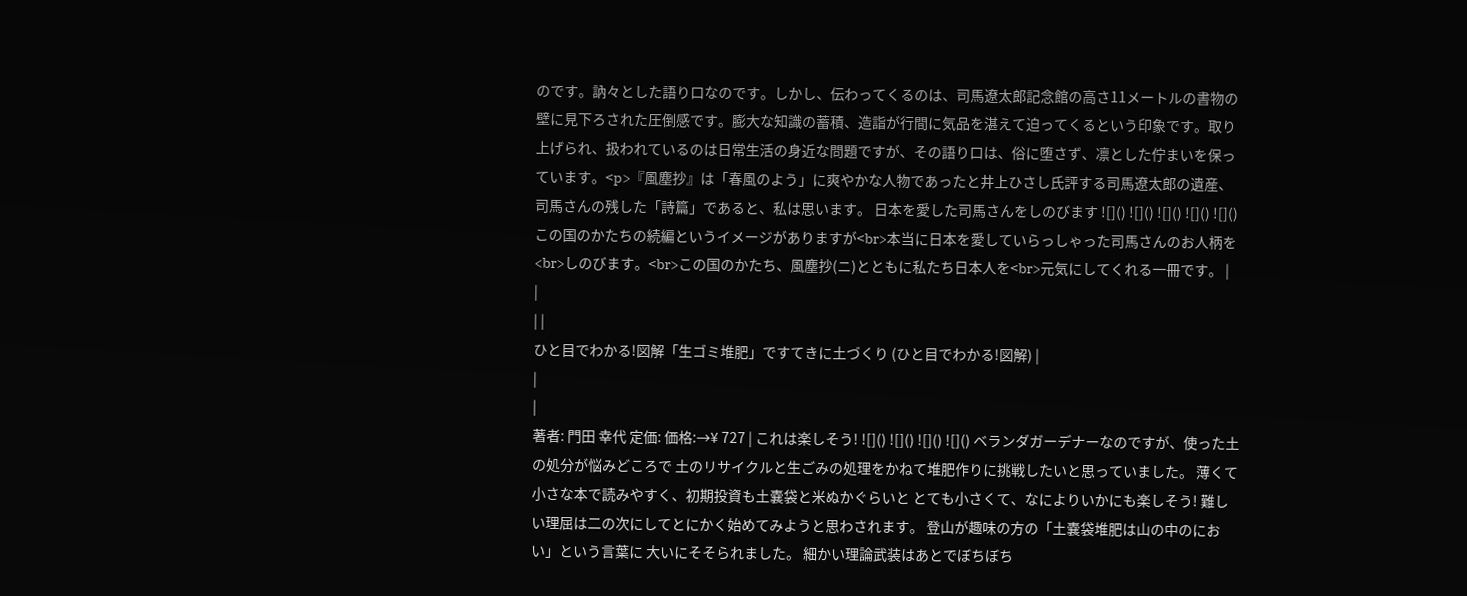のです。訥々とした語り口なのです。しかし、伝わってくるのは、司馬遼太郎記念館の高さ11メートルの書物の壁に見下ろされた圧倒感です。膨大な知識の蓄積、造詣が行間に気品を湛えて迫ってくるという印象です。取り上げられ、扱われているのは日常生活の身近な問題ですが、その語り口は、俗に堕さず、凛とした佇まいを保っています。<p>『風塵抄』は「春風のよう」に爽やかな人物であったと井上ひさし氏評する司馬遼太郎の遺産、司馬さんの残した「詩篇」であると、私は思います。 日本を愛した司馬さんをしのびます ![]() ![]() ![]() ![]() ![]() この国のかたちの続編というイメージがありますが<br>本当に日本を愛していらっしゃった司馬さんのお人柄を<br>しのびます。<br>この国のかたち、風塵抄(ニ)とともに私たち日本人を<br>元気にしてくれる一冊です。 |
|
| |
ひと目でわかる!図解「生ゴミ堆肥」ですてきに土づくり (ひと目でわかる!図解) |
|
|
著者: 門田 幸代 定価: 価格:→¥ 727 | これは楽しそう! ![]() ![]() ![]() ![]() ベランダガーデナーなのですが、使った土の処分が悩みどころで 土のリサイクルと生ごみの処理をかねて堆肥作りに挑戦したいと思っていました。 薄くて小さな本で読みやすく、初期投資も土嚢袋と米ぬかぐらいと とても小さくて、なによりいかにも楽しそう! 難しい理屈は二の次にしてとにかく始めてみようと思わされます。 登山が趣味の方の「土嚢袋堆肥は山の中のにおい」という言葉に 大いにそそられました。 細かい理論武装はあとでぼちぼち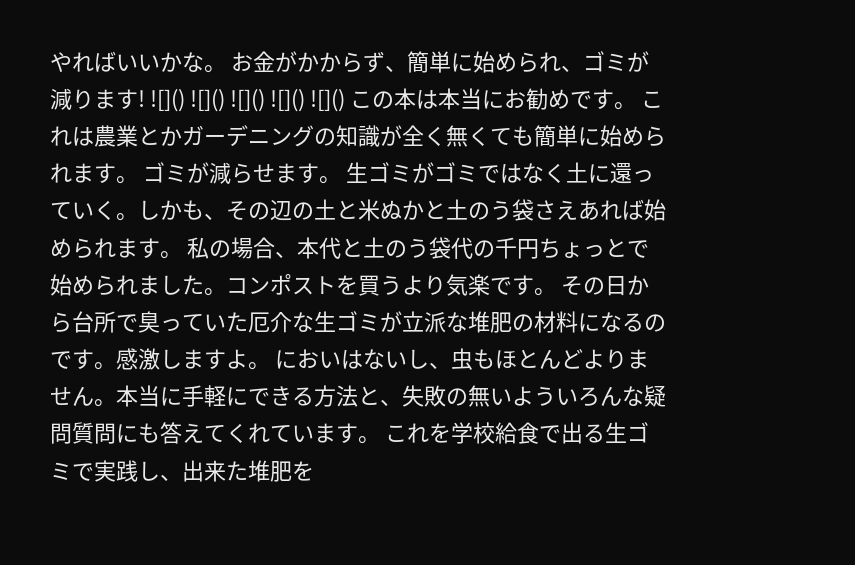やればいいかな。 お金がかからず、簡単に始められ、ゴミが減ります! ![]() ![]() ![]() ![]() ![]() この本は本当にお勧めです。 これは農業とかガーデニングの知識が全く無くても簡単に始められます。 ゴミが減らせます。 生ゴミがゴミではなく土に還っていく。しかも、その辺の土と米ぬかと土のう袋さえあれば始められます。 私の場合、本代と土のう袋代の千円ちょっとで始められました。コンポストを買うより気楽です。 その日から台所で臭っていた厄介な生ゴミが立派な堆肥の材料になるのです。感激しますよ。 においはないし、虫もほとんどよりません。本当に手軽にできる方法と、失敗の無いよういろんな疑問質問にも答えてくれています。 これを学校給食で出る生ゴミで実践し、出来た堆肥を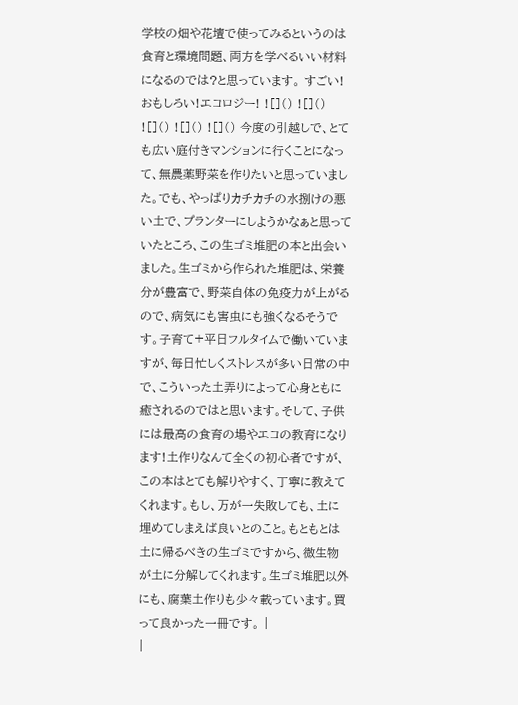学校の畑や花壇で使ってみるというのは食育と環境問題、両方を学べるいい材料になるのでは?と思っています。 すごい!おもしろい!エコロジー! ![]() ![]() ![]() ![]() ![]() 今度の引越しで、とても広い庭付きマンションに行くことになって、無農薬野菜を作りたいと思っていました。でも、やっぱりカチカチの水捌けの悪い土で、プランターにしようかなぁと思っていたところ、この生ゴミ堆肥の本と出会いました。生ゴミから作られた堆肥は、栄養分が豊富で、野菜自体の免疫力が上がるので、病気にも害虫にも強くなるそうです。子育て+平日フルタイムで働いていますが、毎日忙しくストレスが多い日常の中で、こういった土弄りによって心身ともに癒されるのではと思います。そして、子供には最高の食育の場やエコの教育になります!土作りなんて全くの初心者ですが、この本はとても解りやすく、丁寧に教えてくれます。もし、万が一失敗しても、土に埋めてしまえば良いとのこと。もともとは土に帰るべきの生ゴミですから、微生物が土に分解してくれます。生ゴミ堆肥以外にも、腐葉土作りも少々載っています。買って良かった一冊です。 |
|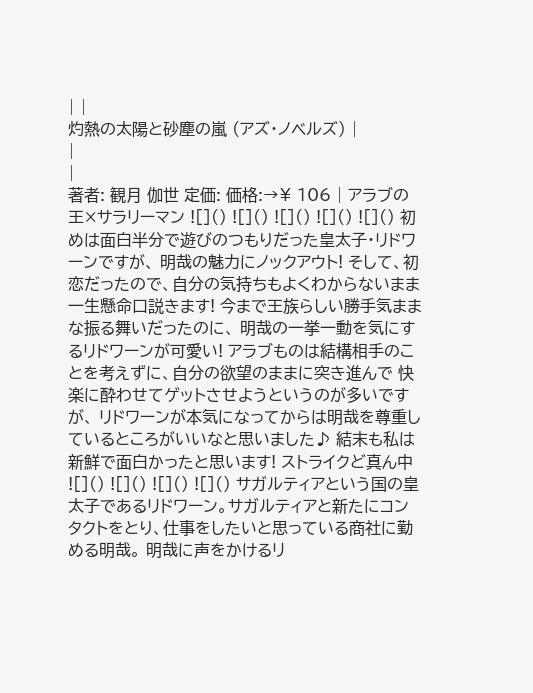| |
灼熱の太陽と砂塵の嵐 (アズ・ノベルズ) |
|
|
著者: 観月 伽世 定価: 価格:→¥ 106 | アラブの王×サラリーマン ![]() ![]() ![]() ![]() ![]() 初めは面白半分で遊びのつもりだった皇太子・リドワーンですが、 明哉の魅力にノックアウト! そして、初恋だったので、自分の気持ちもよくわからないまま一生懸命口説きます! 今まで王族らしい勝手気ままな振る舞いだったのに、 明哉の一挙一動を気にするリドワーンが可愛い! アラブものは結構相手のことを考えずに、自分の欲望のままに突き進んで 快楽に酔わせてゲットさせようというのが多いですが、 リドワーンが本気になってからは明哉を尊重しているところがいいなと思いました♪ 結末も私は新鮮で面白かったと思います! ストライクど真ん中 ![]() ![]() ![]() ![]() サガルティアという国の皇太子であるリドワーン。サガルティアと新たにコンタクトをとり、仕事をしたいと思っている商社に勤める明哉。 明哉に声をかけるリ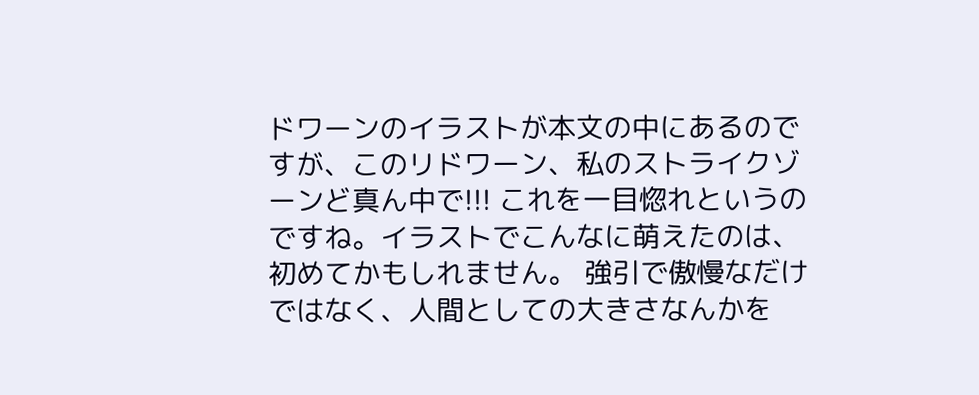ドワーンのイラストが本文の中にあるのですが、このリドワーン、私のストライクゾーンど真ん中で!!! これを一目惚れというのですね。イラストでこんなに萌えたのは、初めてかもしれません。 強引で傲慢なだけではなく、人間としての大きさなんかを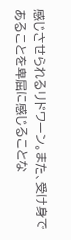感じさせられるリドワーン。また、受け身であることを卑屈に感じることな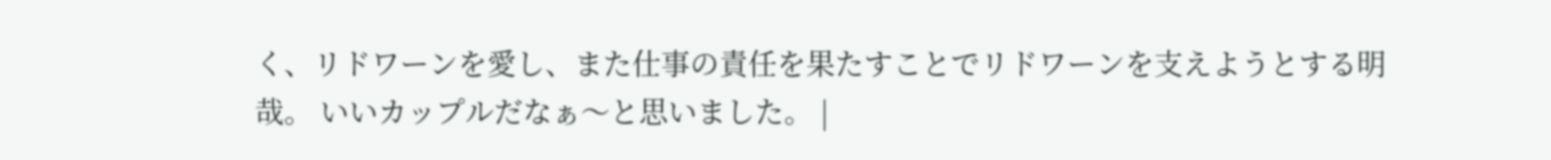く、リドワーンを愛し、また仕事の責任を果たすことでリドワーンを支えようとする明哉。 いいカップルだなぁ〜と思いました。 |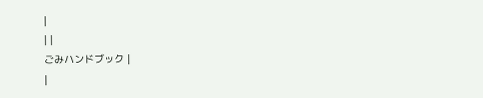|
| |
ごみハンドブック |
|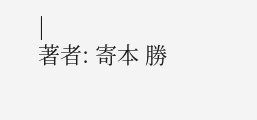|
著者: 寄本 勝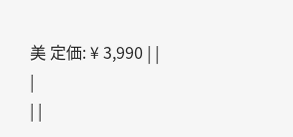美 定価: ¥ 3,990 | |
|
| |